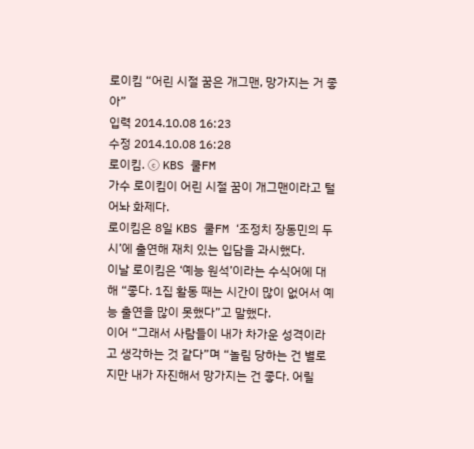로이킴 “어린 시절 꿈은 개그맨, 망가지는 거 좋아”
입력 2014.10.08 16:23
수정 2014.10.08 16:28
로이킴. ⓒ KBS 쿨FM
가수 로이킴이 어린 시절 꿈이 개그맨이라고 털어놔 화제다.
로이킴은 8일 KBS 쿨FM ‘조정치 장동민의 두 시’에 출연해 재치 있는 입담을 과시했다.
이날 로이킴은 ‘예능 원석’이라는 수식어에 대해 “좋다. 1집 활동 때는 시간이 많이 없어서 예능 출연을 많이 못했다”고 말했다.
이어 “그래서 사람들이 내가 차가운 성격이라고 생각하는 것 같다”며 “놀림 당하는 건 별로지만 내가 자진해서 망가지는 건 좋다. 어릴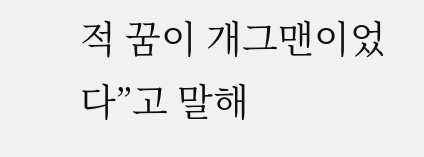적 꿈이 개그맨이었다”고 말해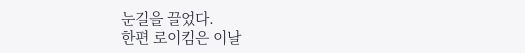눈길을 끌었다.
한편 로이킴은 이날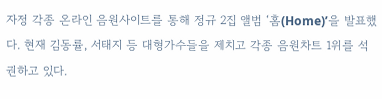자정 각종 온라인 음원사이트를 통해 정규 2집 앨범 ‘홈(Home)’을 발표했다. 현재 김동률, 서태지 등 대형가수들을 제치고 각종 음원차트 1위를 석권하고 있다.